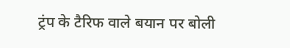ट्रंप के टैरिफ वाले बयान पर बोली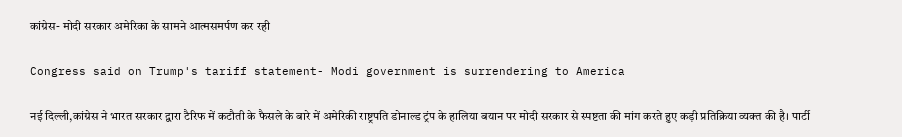कांग्रेस- मोदी सरकार अमेरिका के सामने आत्मसमर्पण कर रही

Congress said on Trump's tariff statement- Modi government is surrendering to America

नई दिल्ली,कांग्रेस ने भारत सरकार द्वारा टैरिफ में कटौती के फैसले के बारे में अमेरिकी राष्ट्रपति डोनाल्ड ट्रंप के हालिया बयान पर मोदी सरकार से स्पष्टता की मांग करते हुए कड़ी प्रतिक्रिया व्यक्त की है। पार्टी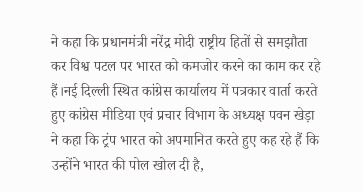ने कहा कि प्रधानमंत्री नरेंद्र मोदी राष्ट्रीय हितों से समझौता कर विश्व पटल पर भारत को कमजोर करने का काम कर रहे हैं।नई दिल्ली स्थित कांग्रेस कार्यालय में पत्रकार वार्ता करते हुए कांग्रेस मीडिया एवं प्रचार विभाग के अध्यक्ष पवन खेड़ा ने कहा कि ट्रंप भारत को अपमानित करते हुए कह रहे हैं कि उन्होंने भारत की पोल खोल दी है,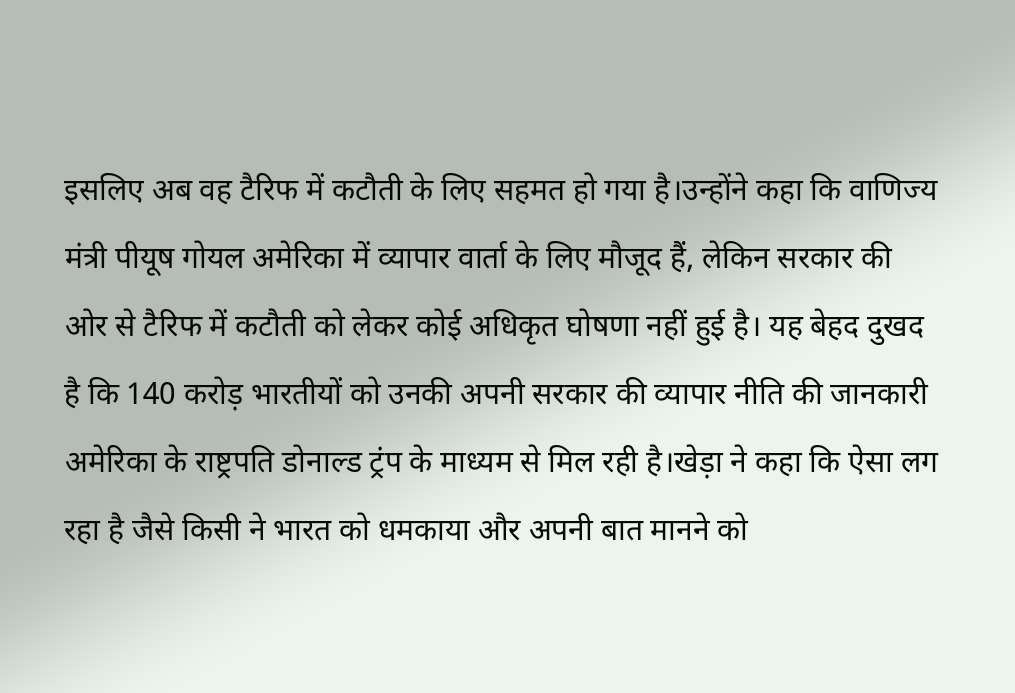इसलिए अब वह टैरिफ में कटौती के लिए सहमत हो गया है।उन्होंने कहा कि वाणिज्य मंत्री पीयूष गोयल अमेरिका में व्यापार वार्ता के लिए मौजूद हैं, लेकिन सरकार की ओर से टैरिफ में कटौती को लेकर कोई अधिकृत घोषणा नहीं हुई है। यह बेहद दुखद है कि 140 करोड़ भारतीयों को उनकी अपनी सरकार की व्यापार नीति की जानकारी अमेरिका के राष्ट्रपति डोनाल्ड ट्रंप के माध्यम से मिल रही है।खेड़ा ने कहा कि ऐसा लग रहा है जैसे किसी ने भारत को धमकाया और अपनी बात मानने को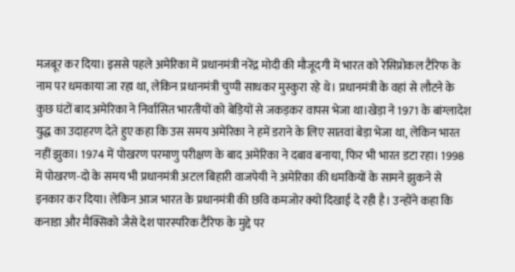मजबूर कर दिया। इससे पहले अमेरिका में प्रधानमंत्री नरेंद्र मोदी की मौजूदगी में भारत को रेसिप्रोकल टैरिफ के नाम पर धमकाया जा रहा था, लेकिन प्रधानमंत्री चुप्पी साधकर मुस्कुरा रहे थे। प्रधानमंत्री के वहां से लौटने के कुछ घंटों बाद अमेरिका ने निर्वासित भारतीयों को बेड़ियों से जकड़कर वापस भेजा था।खेड़ा ने 1971 के बांग्लादेश युद्ध का उदाहरण देते हुए कहा कि उस समय अमेरिका ने हमें डराने के लिए सातवां बेड़ा भेजा था, लेकिन भारत नहीं झुका। 1974 में पोखरण परमाणु परीक्षण के बाद अमेरिका ने दबाव बनाया, फिर भी भारत डटा रहा। 1998 में पोखरण-दो के समय भी प्रधानमंत्री अटल बिहारी वाजपेयी ने अमेरिका की धमकियों के सामने झुकने से इनकार कर दिया। लेकिन आज भारत के प्रधानमंत्री की छवि कमजोर क्यों दिखाई दे रही है। उन्होंने कहा कि कनाडा और मैक्सिको जैसे देश पारस्परिक टैरिफ के मुद्दे पर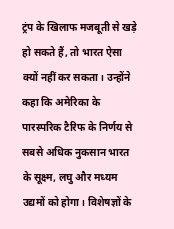ट्रंप के खिलाफ मजबूती से खड़े हो सकते हैं, तो भारत ऐसा क्यों नहीं कर सकता। उन्होंने कहा कि अमेरिका के पारस्परिक टैरिफ के निर्णय से सबसे अधिक नुकसान भारत के सूक्ष्म, लघु और मध्यम उद्यमों को होगा। विशेषज्ञों के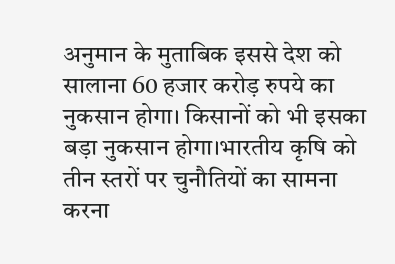अनुमान के मुताबिक इससे देश को सालाना 60 हजार करोड़ रुपये का नुकसान होगा। किसानों को भी इसका बड़ा नुकसान होगा।भारतीय कृषि को तीन स्तरों पर चुनौतियों का सामना करना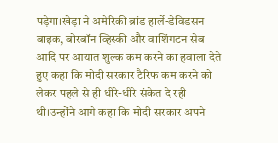पड़ेगा।खेड़ा ने अमेरिकी ब्रांड हार्ले-डेविडसन बाइक, बोरबॉन व्हिस्की और वाशिंगटन सेब आदि पर आयात शुल्क कम करने का हवाला देते हुए कहा कि मोदी सरकार टैरिफ कम करने को लेकर पहले से ही धीरे-धीरे संकेत दे रही थी।उन्होंने आगे कहा कि मोदी सरकार अपने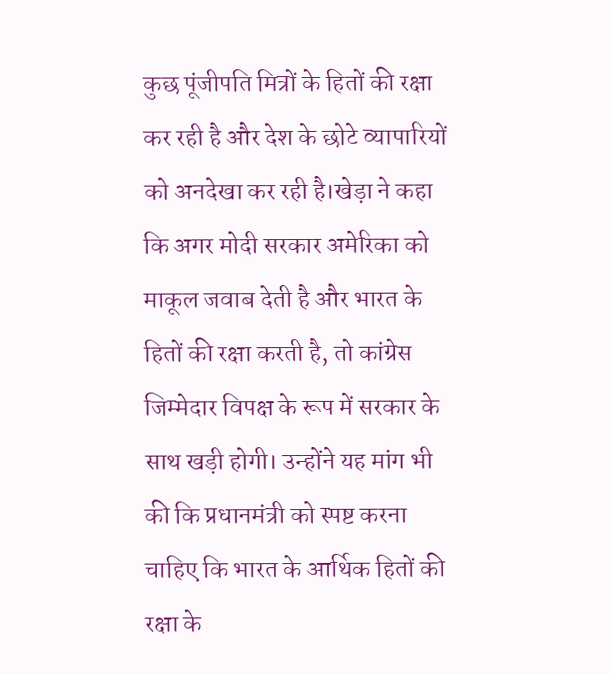कुछ पूंजीपति मित्रों के हितों की रक्षा कर रही है और देश के छोटे व्यापारियों को अनदेखा कर रही है।खेड़ा ने कहा कि अगर मोदी सरकार अमेरिका को माकूल जवाब देती है और भारत के हितों की रक्षा करती है, तो कांग्रेस जिम्मेदार विपक्ष के रूप में सरकार के साथ खड़ी होगी। उन्होंने यह मांग भी की कि प्रधानमंत्री को स्पष्ट करना चाहिए कि भारत के आर्थिक हितों की रक्षा के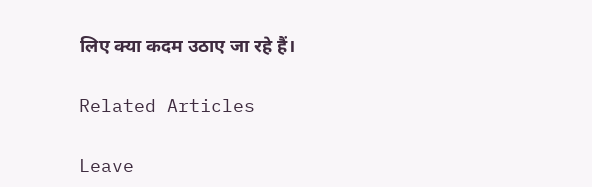लिए क्या कदम उठाए जा रहे हैं।

Related Articles

Leave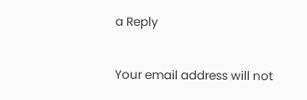a Reply

Your email address will not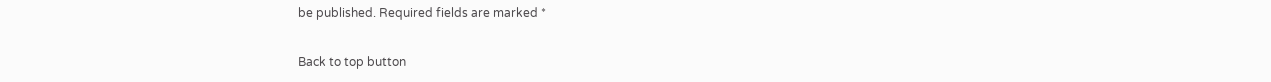be published. Required fields are marked *

Back to top button